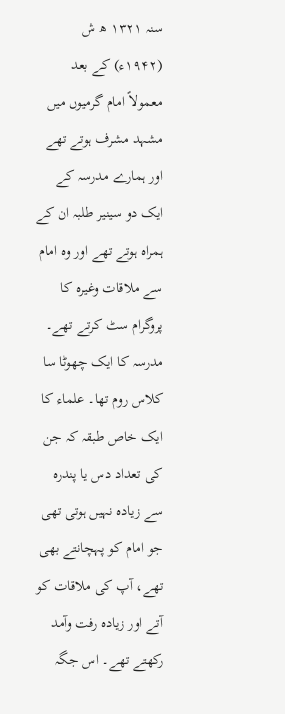سنہ ۱۳۲۱ ھ ش (۱۹۴۲ء) کے بعد معمولاً امام گرمیوں میں مشہد مشرف ہوتے تھے اور ہمارے مدرسہ کے ایک دو سینیر طلبہ ان کے ہمراہ ہوتے تھے اور وہ امام سے ملاقات وغیرہ کا پروگرام سٹ کرتے تھے۔ مدرسہ کا ایک چھوٹا سا کلاس روم تھا۔ علماء کا ایک خاص طبقہ کہ جن کی تعداد دس یا پندرہ سے زیادہ نہیں ہوتی تھی جو امام کو پہچانتے بھی تھے، آپ کی ملاقات کو آتے اور زیادہ رفت وآمد رکھتے تھے۔ اس جگہ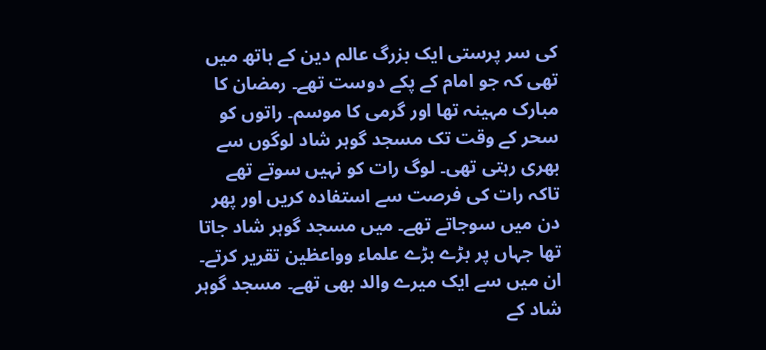کی سر پرستی ایک بزرگ عالم دین کے ہاتھ میں تھی کہ جو امام کے پکے دوست تھے۔ رمضان کا مبارک مہینہ تھا اور گرمی کا موسم۔ راتوں کو سحر کے وقت تک مسجد گوہر شاد لوگوں سے بھری رہتی تھی۔ لوگ رات کو نہیں سوتے تھے تاکہ رات کی فرصت سے استفادہ کریں اور پھر دن میں سوجاتے تھے۔ میں مسجد گوہر شاد جاتا تھا جہاں پر بڑے بڑے علماء وواعظین تقریر کرتے۔ ان میں سے ایک میرے والد بھی تھے۔ مسجد گوہر شاد کے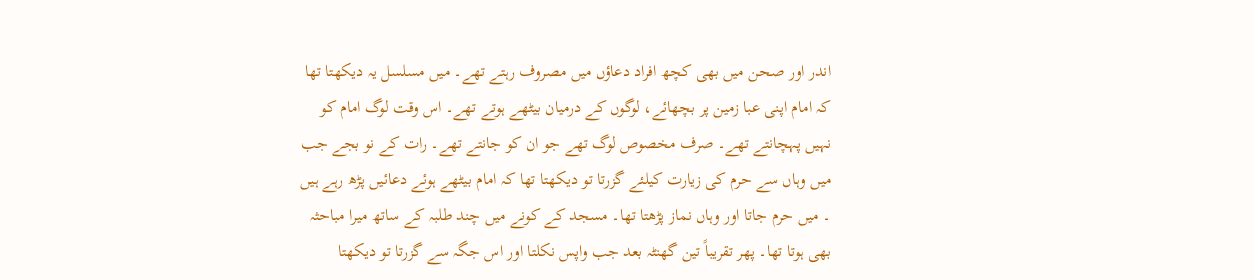اندر اور صحن میں بھی کچھ افراد دعاؤں میں مصروف رہتے تھے۔ میں مسلسل یہ دیکھتا تھا کہ امام اپنی عبا زمین پر بچھائے، لوگوں کے درمیان بیٹھے ہوتے تھے۔ اس وقت لوگ امام کو نہیں پہچانتے تھے۔ صرف مخصوص لوگ تھے جو ان کو جانتے تھے۔ رات کے نو بجے جب میں وہاں سے حرم کی زیارت کیلئے گزرتا تو دیکھتا تھا کہ امام بیٹھے ہوئے دعائیں پڑھ رہے ہیں ۔ میں حرم جاتا اور وہاں نماز پڑھتا تھا۔ مسجد کے کونے میں چند طلبہ کے ساتھ میرا مباحثہ بھی ہوتا تھا۔ پھر تقریباً تین گھنٹہ بعد جب واپس نکلتا اور اس جگہ سے گزرتا تو دیکھتا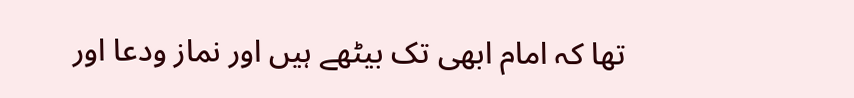تھا کہ امام ابھی تک بیٹھے ہیں اور نماز ودعا اور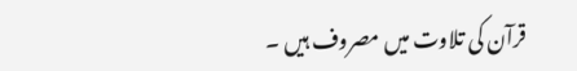قرآن کی تلاوت میں مصروف ہیں ۔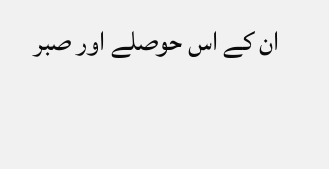ان کے اس حوصلے اور صبر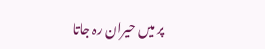پر میں حیران رہ جاتا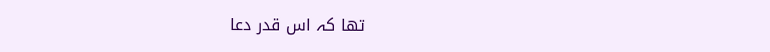تھا کہ اس قدر دعا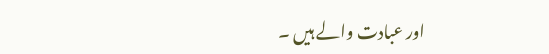اور عبادت والے ہیں ۔